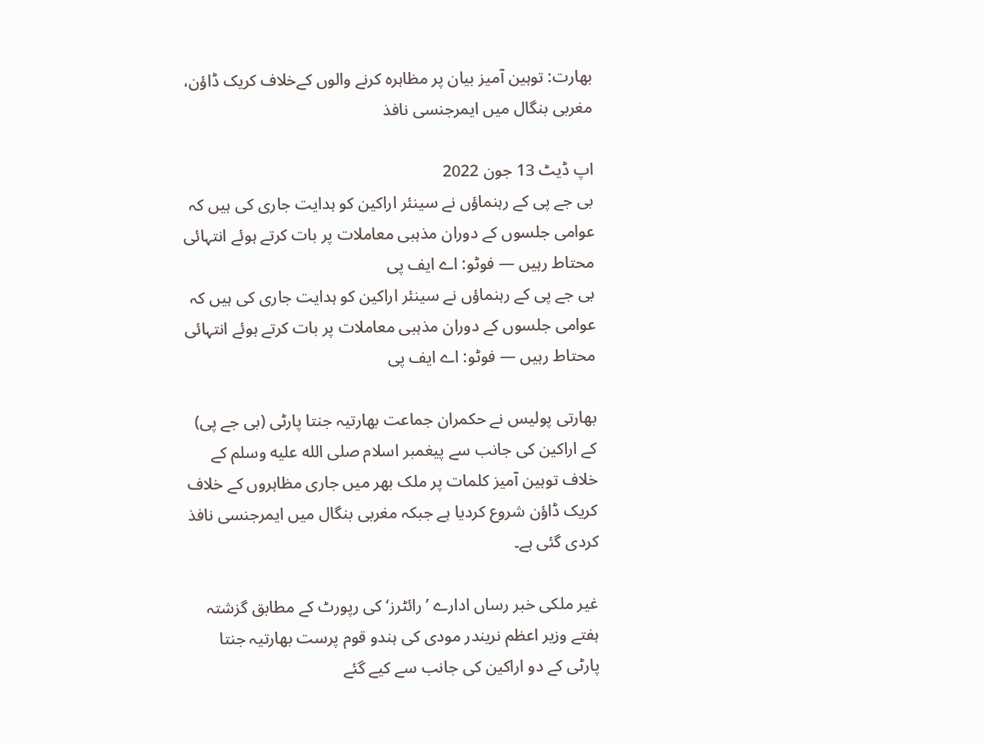بھارت: توہین آمیز بیان پر مظاہرہ کرنے والوں کےخلاف کریک ڈاؤن، مغربی بنگال میں ایمرجنسی نافذ

اپ ڈیٹ 13 جون 2022
بی جے پی کے رہنماؤں نے سینئر اراکین کو ہدایت جاری کی ہیں کہ عوامی جلسوں کے دوران مذہبی معاملات پر بات کرتے ہوئے انتہائی محتاط رہیں — فوٹو: اے ایف پی
بی جے پی کے رہنماؤں نے سینئر اراکین کو ہدایت جاری کی ہیں کہ عوامی جلسوں کے دوران مذہبی معاملات پر بات کرتے ہوئے انتہائی محتاط رہیں — فوٹو: اے ایف پی

بھارتی پولیس نے حکمران جماعت بھارتیہ جنتا پارٹی (بی جے پی) کے اراکین کی جانب سے پیغمبر اسلام صلى الله عليه وسلم کے خلاف توہین آمیز کلمات پر ملک بھر میں جاری مظاہروں کے خلاف کریک ڈاؤن شروع کردیا ہے جبکہ مغربی بنگال میں ایمرجنسی نافذ کردی گئی ہے۔

غیر ملکی خبر رساں ادارے ’رائٹرز‘ کی رپورٹ کے مطابق گزشتہ ہفتے وزیر اعظم نریندر مودی کی ہندو قوم پرست بھارتیہ جنتا پارٹی کے دو اراکین کی جانب سے کیے گئے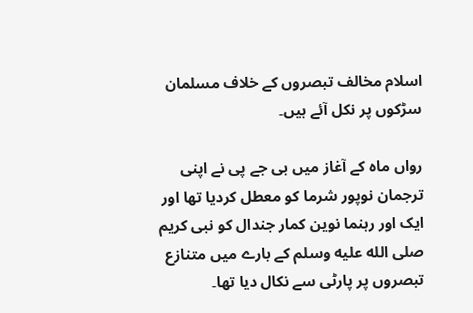اسلام مخالف تبصروں کے خلاف مسلمان سڑکوں پر نکل آئے ہیں۔

رواں ماہ کے آغاز میں بی جے پی نے اپنی ترجمان نوپور شرما کو معطل کردیا تھا اور ایک اور رہنما نوین کمار جندال کو نبی کریم صلى الله عليه وسلم کے بارے میں متنازع تبصروں پر پارٹی سے نکال دیا تھا۔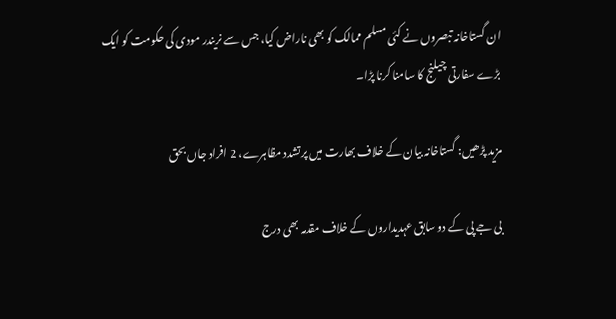ان گستاخانہ تبصروں نے کئی مسلم ممالک کو بھی ناراض کیا، جس سے نریندر مودی کی حکومت کو ایک بڑے سفارتی چیلنج کا سامنا کرنا پڑا۔

مزید پڑھیں: گستاخانہ بیان کے خلاف بھارت میں پرتشدد مظاہرے، 2 افراد جاں بحق

بی جے پی کے دو سابق عہدیداروں کے خلاف مقدمہ بھی درج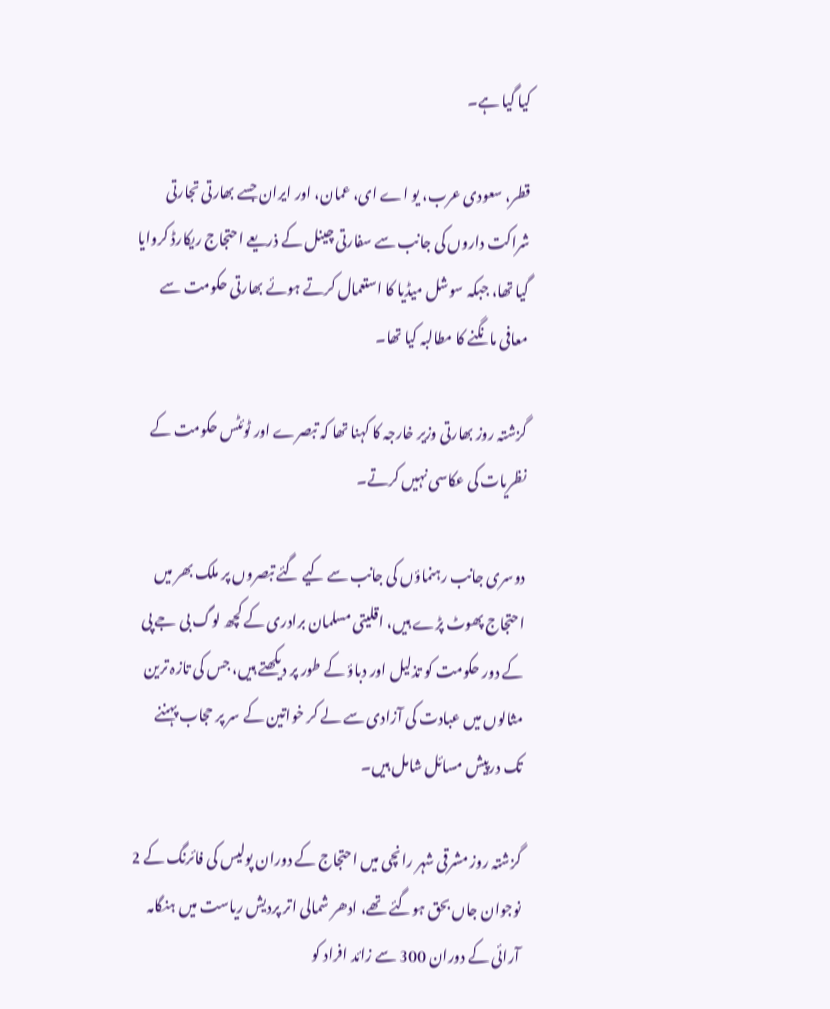کیا گیا ہے۔

قطر، سعودی عرب، یو اے ای، عمان، اور ایران جسے بھارتی تجارتی شراکت داروں کی جانب سے سفارتی چینل کے ذریعے احتجاج ریکارڈ کروایا گیا تھا، جبکہ سوشل میڈیا کا استعمال کرتے ہوئے بھارتی حکومت سے معافی مانگنے کا مطالبہ کیا تھا۔

گزشتہ روز بھارتی وزیر خارجہ کا کہنا تھا کہ تبصرے اور ٹوئٹس حکومت کے نظریات کی عکاسی نہیں کرتے۔

دوسری جانب رہنماؤں کی جانب سے کیے گئے تبصروں پر ملک بھر میں احتجاج پھوٹ پڑے ہیں، اقلیتی مسلمان برادری کے کچھ لوگ بی جے پی کے دور حکومت کو تذلیل اور دباؤ کے طور پر دیکھتے ہیں، جس کی تازہ ترین مثالوں میں عبادت کی آزادی سے لے کر خواتین کے سر پر حجاب پہننے تک درپیش مسائل شامل ہیں۔

گزشتہ روز مشرقی شہر رانچی میں احتجاج کے دوران پولیس کی فائرنگ کے 2 نوجوان جاں بحق ہوگئے تھے، ادھر شمالی اتر پردیش ریاست میں ہنگامہ آرائی کے دوران 300 سے زائد افراد کو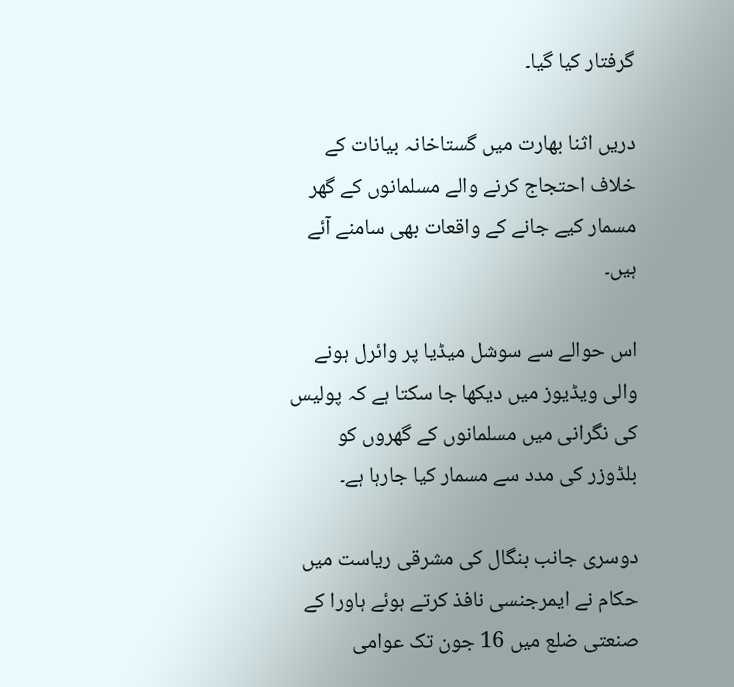گرفتار کیا گیا۔

دریں اثنا بھارت میں گستاخانہ بیانات کے خلاف احتجاج کرنے والے مسلمانوں کے گھر مسمار کیے جانے کے واقعات بھی سامنے آئے ہیں۔

اس حوالے سے سوشل میڈیا پر وائرل ہونے والی ویڈیوز میں دیکھا جا سکتا ہے کہ پولیس کی نگرانی میں مسلمانوں کے گھروں کو بلڈوزر کی مدد سے مسمار کیا جارہا ہے۔

دوسری جانب بنگال کی مشرقی ریاست میں حکام نے ایمرجنسی نافذ کرتے ہوئے ہاورا کے صنعتی ضلع میں 16 جون تک عوامی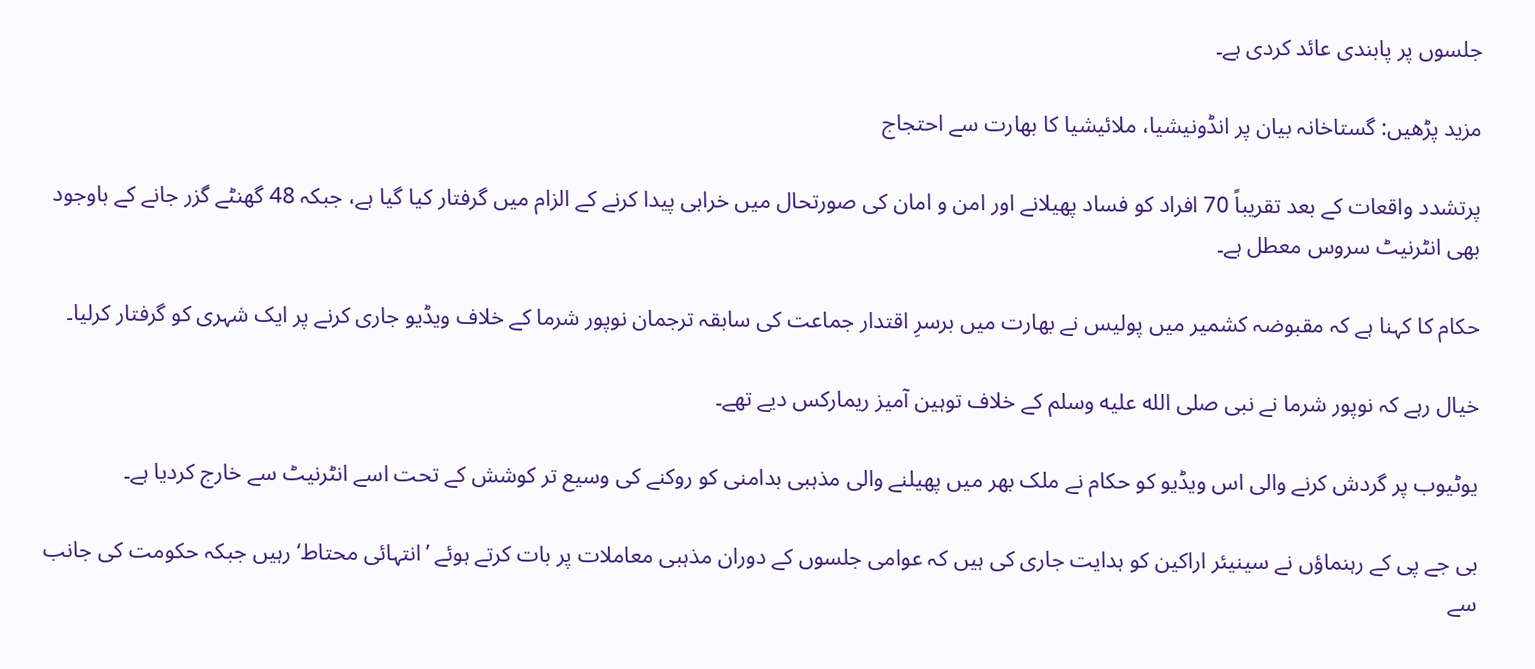جلسوں پر پابندی عائد کردی ہے۔

مزید پڑھیں: گستاخانہ بیان پر انڈونیشیا، ملائیشیا کا بھارت سے احتجاج

پرتشدد واقعات کے بعد تقریباً 70 افراد کو فساد پھیلانے اور امن و امان کی صورتحال میں خرابی پیدا کرنے کے الزام میں گرفتار کیا گیا ہے، جبکہ 48 گھنٹے گزر جانے کے باوجود بھی انٹرنیٹ سروس معطل ہے۔

حکام کا کہنا ہے کہ مقبوضہ کشمیر میں پولیس نے بھارت میں برسرِ اقتدار جماعت کی سابقہ ترجمان نوپور شرما کے خلاف ویڈیو جاری کرنے پر ایک شہری کو گرفتار کرلیا۔

خیال رہے کہ نوپور شرما نے نبی صلى الله عليه وسلم کے خلاف توہین آمیز ریمارکس دیے تھے۔

یوٹیوب پر گردش کرنے والی اس ویڈیو کو حکام نے ملک بھر میں پھیلنے والی مذہبی بدامنی کو روکنے کی وسیع تر کوشش کے تحت اسے انٹرنیٹ سے خارج کردیا ہے۔

بی جے پی کے رہنماؤں نے سینیئر اراکین کو ہدایت جاری کی ہیں کہ عوامی جلسوں کے دوران مذہبی معاملات پر بات کرتے ہوئے ’انتہائی محتاط‘ رہیں جبکہ حکومت کی جانب سے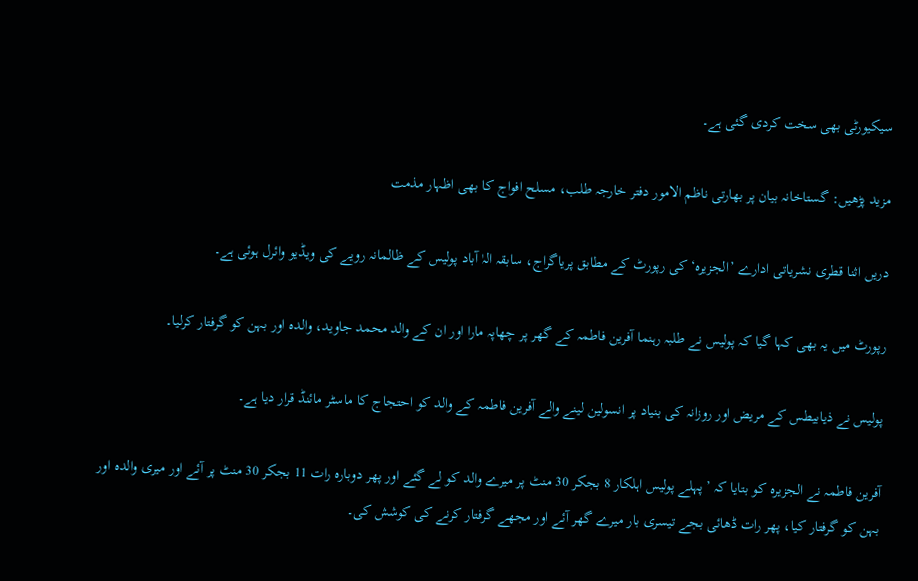سیکیورٹی بھی سخت کردی گئی ہے۔

مزید پڑھیں: گستاخانہ بیان پر بھارتی ناظم الامور دفتر خارجہ طلب، مسلح افواج کا بھی اظہار مذمت

دریں اثنا قطری نشریاتی ادارے ’الجزیرہ‘ کی رپورٹ کے مطابق پریاگراج، سابقہ الہٰ آباد پولیس کے ظالمانہ رویے کی ویڈیو وائرل ہوئی ہے۔

رپورٹ میں یہ بھی کہا گیا کہ پولیس نے طلبہ رہنما آفرین فاطمہ کے گھر پر چھاپہ مارا اور ان کے والد محمد جاوید، والدہ اور بہن کو گرفتار کرلیا۔

پولیس نے ذیابیطس کے مریض اور روزانہ کی بنیاد پر انسولین لینے والے آفرین فاطمہ کے والد کو احتجاج کا ماسٹر مائنڈ قرار دیا ہے۔

آفرین فاطمہ نے الجزیرہ کو بتایا کہ ’پہلے پولیس اہلکار 8 بجکر 30 منٹ پر میرے والد کو لے گئے اور پھر دوبارہ رات 11 بجکر 30 منٹ پر آئے اور میری والدہ اور بہن کو گرفتار کیا، پھر رات ڈھائی بجے تیسری بار میرے گھر آئے اور مجھے گرفتار کرنے کی کوشش کی۔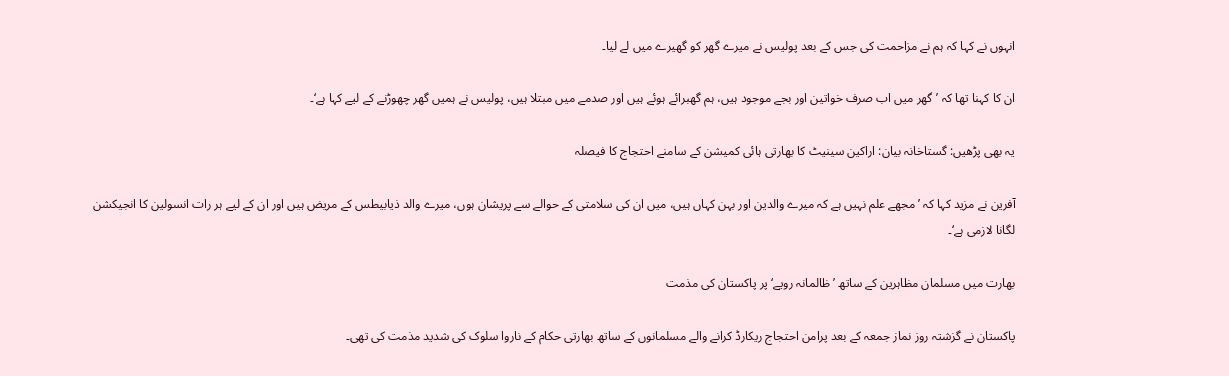انہوں نے کہا کہ ہم نے مزاحمت کی جس کے بعد پولیس نے میرے گھر کو گھیرے میں لے لیا۔

ان کا کہنا تھا کہ ’گھر میں اب صرف خواتین اور بجے موجود ہیں، ہم گھبرائے ہوئے ہیں اور صدمے میں مبتلا ہیں، پولیس نے ہمیں گھر چھوڑنے کے لیے کہا ہے‘۔

یہ بھی پڑھیں: گستاخانہ بیان: اراکین سینیٹ کا بھارتی ہائی کمیشن کے سامنے احتجاج کا فیصلہ

آفرین نے مزید کہا کہ ’مجھے علم نہیں ہے کہ میرے والدین اور بہن کہاں ہیں، میں ان کی سلامتی کے حوالے سے پریشان ہوں، میرے والد ذیابیطس کے مریض ہیں اور ان کے لیے ہر رات انسولین کا انجیکشن لگانا لازمی ہے‘۔

بھارت میں مسلمان مظاہرین کے ساتھ ’ظالمانہ رویے‘ پر پاکستان کی مذمت

پاکستان نے گزشتہ روز نماز جمعہ کے بعد پرامن احتجاج ریکارڈ کرانے والے مسلمانوں کے ساتھ بھارتی حکام کے ناروا سلوک کی شدید مذمت کی تھی۔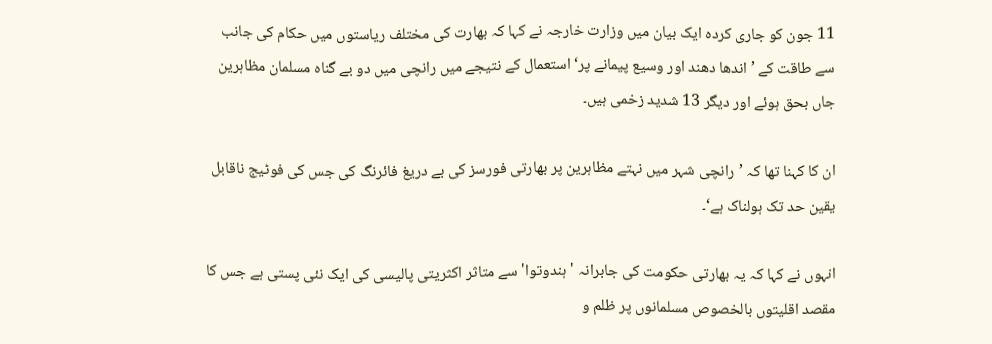11 جون کو جاری کردہ ایک بیان میں وزارت خارجہ نے کہا کہ بھارت کی مختلف ریاستوں میں حکام کی جانب سے طاقت کے ’اندھا دھند اور وسیع پیمانے پر‘ استعمال کے نتیجے میں رانچی میں دو بے گناہ مسلمان مظاہرین جاں بحق ہوئے اور دیگر 13 شدید زخمی ہیں۔

ان کا کہنا تھا کہ ’رانچی شہر میں نہتے مظاہرین پر بھارتی فورسز کی بے دریغ فائرنگ کی جس کی فوٹیج ناقابل یقین حد تک ہولناک ہے‘۔

انہوں نے کہا کہ یہ بھارتی حکومت کی جابرانہ 'ہندوتوا' سے متاثر اکثریتی پالیسی کی ایک نئی پستی ہے جس کا مقصد اقلیتوں بالخصوص مسلمانوں پر ظلم و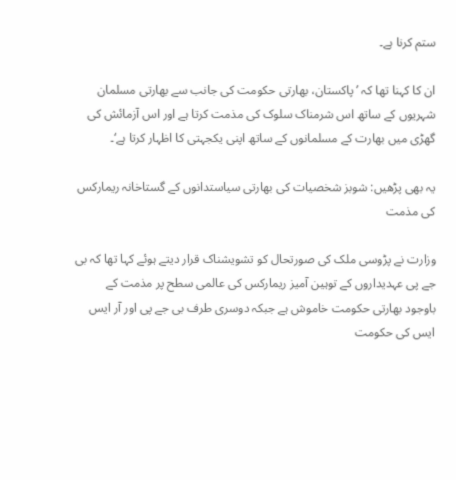ستم کرنا ہے۔

ان کا کہنا تھا کہ ’پاکستان، بھارتی حکومت کی جانب سے بھارتی مسلمان شہریوں کے ساتھ اس شرمناک سلوک کی مذمت کرتا ہے اور اس آزمائش کی گھڑی میں بھارت کے مسلمانوں کے ساتھ اپنی یکجہتی کا اظہار کرتا ہے‘۔

یہ بھی پڑھیں: شوبز شخصیات کی بھارتی سیاستدانوں کے گستاخانہ ریمارکس کی مذمت

وزارت نے پڑوسی ملک کی صورتحال کو تشویشناک قرار دیتے ہوئے کہا تھا کہ بی جے پی عہدیداروں کے توہین آمیز ریمارکس کی عالمی سطح پر مذمت کے باوجود بھارتی حکومت خاموش ہے جبکہ دوسری طرف بی جے پی اور آر ایس ایس کی حکومت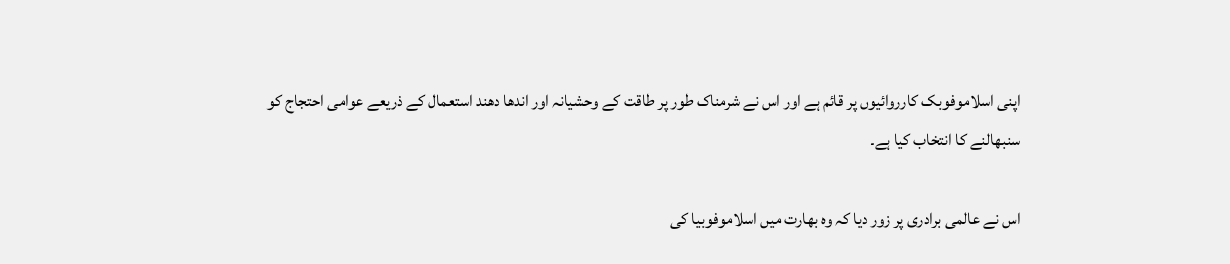اپنی اسلاموفوبک کارروائیوں پر قائم ہے اور اس نے شرمناک طور پر طاقت کے وحشیانہ اور اندھا دھند استعمال کے ذریعے عوامی احتجاج کو سنبھالنے کا انتخاب کیا ہے۔

اس نے عالمی برادری پر زور دیا کہ وہ بھارت میں اسلاموفوبیا کی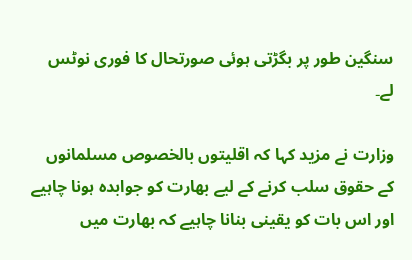سنگین طور پر بگڑتی ہوئی صورتحال کا فوری نوٹس لے۔

وزارت نے مزید کہا کہ اقلیتوں بالخصوص مسلمانوں کے حقوق سلب کرنے کے لیے بھارت کو جوابدہ ہونا چاہیے اور اس بات کو یقینی بنانا چاہیے کہ بھارت میں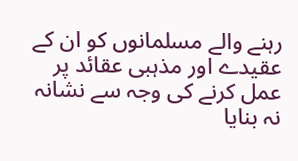رہنے والے مسلمانوں کو ان کے عقیدے اور مذہبی عقائد پر عمل کرنے کی وجہ سے نشانہ نہ بنایا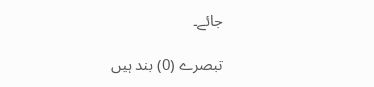جائے۔

تبصرے (0) بند ہیں